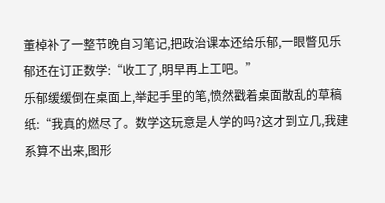董棹补了一整节晚自习笔记,把政治课本还给乐郁,一眼瞥见乐郁还在订正数学:“收工了,明早再上工吧。”
乐郁缓缓倒在桌面上,举起手里的笔,愤然戳着桌面散乱的草稿纸:“我真的燃尽了。数学这玩意是人学的吗?这才到立几,我建系算不出来,图形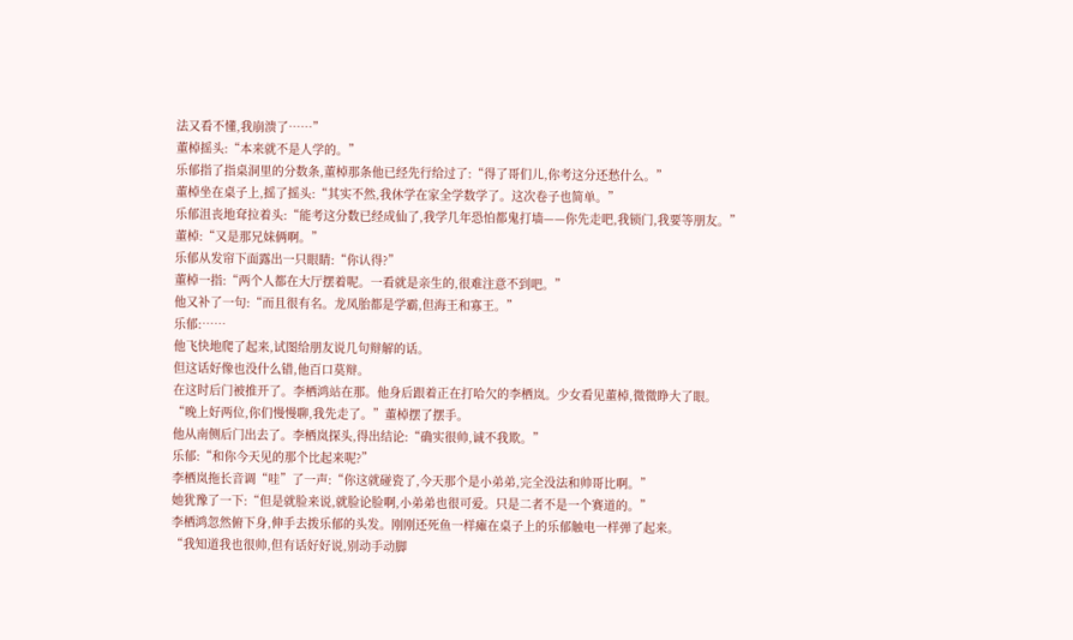法又看不懂,我崩溃了……”
董棹摇头:“本来就不是人学的。”
乐郁指了指桌洞里的分数条,董棹那条他已经先行给过了:“得了哥们儿,你考这分还愁什么。”
董棹坐在桌子上,摇了摇头:“其实不然,我休学在家全学数学了。这次卷子也简单。”
乐郁沮丧地耷拉着头:“能考这分数已经成仙了,我学几年恐怕都鬼打墙——你先走吧,我锁门,我要等朋友。”
董棹:“又是那兄妹俩啊。”
乐郁从发帘下面露出一只眼睛:“你认得?”
董棹一指:“两个人都在大厅摆着呢。一看就是亲生的,很难注意不到吧。”
他又补了一句:“而且很有名。龙凤胎都是学霸,但海王和寡王。”
乐郁:……
他飞快地爬了起来,试图给朋友说几句辩解的话。
但这话好像也没什么错,他百口莫辩。
在这时后门被推开了。李栖鸿站在那。他身后跟着正在打哈欠的李栖岚。少女看见董棹,微微睁大了眼。
“晚上好两位,你们慢慢聊,我先走了。”董棹摆了摆手。
他从南侧后门出去了。李栖岚探头,得出结论:“确实很帅,诚不我欺。”
乐郁:“和你今天见的那个比起来呢?”
李栖岚拖长音调“哇”了一声:“你这就碰瓷了,今天那个是小弟弟,完全没法和帅哥比啊。”
她犹豫了一下:“但是就脸来说,就脸论脸啊,小弟弟也很可爱。只是二者不是一个赛道的。”
李栖鸿忽然俯下身,伸手去拨乐郁的头发。刚刚还死鱼一样瘫在桌子上的乐郁触电一样弹了起来。
“我知道我也很帅,但有话好好说,别动手动脚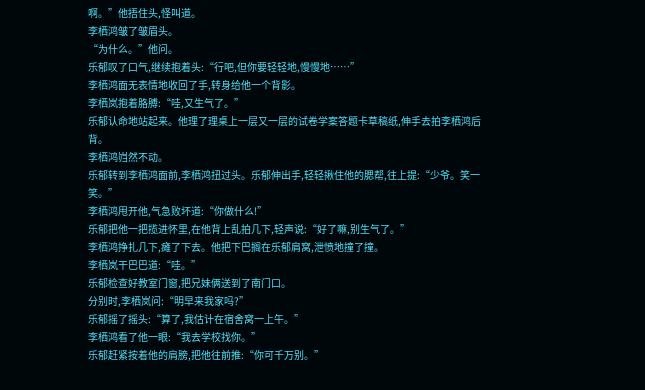啊。”他捂住头,怪叫道。
李栖鸿皱了皱眉头。
“为什么。”他问。
乐郁叹了口气,继续抱着头:“行吧,但你要轻轻地,慢慢地……”
李栖鸿面无表情地收回了手,转身给他一个背影。
李栖岚抱着胳膊:“哇,又生气了。”
乐郁认命地站起来。他理了理桌上一层又一层的试卷学案答题卡草稿纸,伸手去拍李栖鸿后背。
李栖鸿岿然不动。
乐郁转到李栖鸿面前,李栖鸿扭过头。乐郁伸出手,轻轻揪住他的腮帮,往上提:“少爷。笑一笑。”
李栖鸿甩开他,气急败坏道:“你做什么!”
乐郁把他一把揽进怀里,在他背上乱拍几下,轻声说:“好了嘛,别生气了。”
李栖鸿挣扎几下,瘫了下去。他把下巴搁在乐郁肩窝,泄愤地撞了撞。
李栖岚干巴巴道:“哇。”
乐郁检查好教室门窗,把兄妹俩送到了南门口。
分别时,李栖岚问:“明早来我家吗?”
乐郁摇了摇头:“算了,我估计在宿舍窝一上午。”
李栖鸿看了他一眼:“我去学校找你。”
乐郁赶紧按着他的肩膀,把他往前推:“你可千万别。”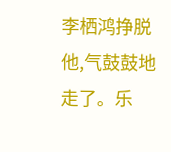李栖鸿挣脱他,气鼓鼓地走了。乐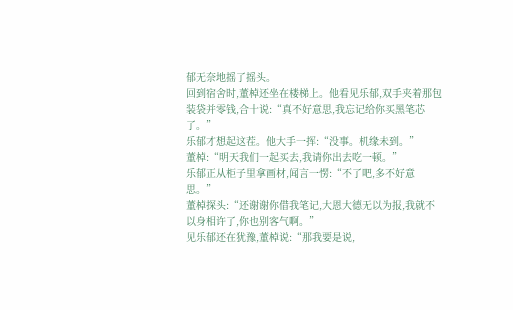郁无奈地摇了摇头。
回到宿舍时,董棹还坐在楼梯上。他看见乐郁,双手夹着那包装袋并零钱,合十说:“真不好意思,我忘记给你买黑笔芯了。”
乐郁才想起这茬。他大手一挥:“没事。机缘未到。”
董棹:“明天我们一起买去,我请你出去吃一顿。”
乐郁正从柜子里拿画材,闻言一愣:“不了吧,多不好意思。”
董棹探头:“还谢谢你借我笔记,大恩大德无以为报,我就不以身相许了,你也别客气啊。”
见乐郁还在犹豫,董棹说:“那我要是说,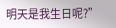明天是我生日呢?”